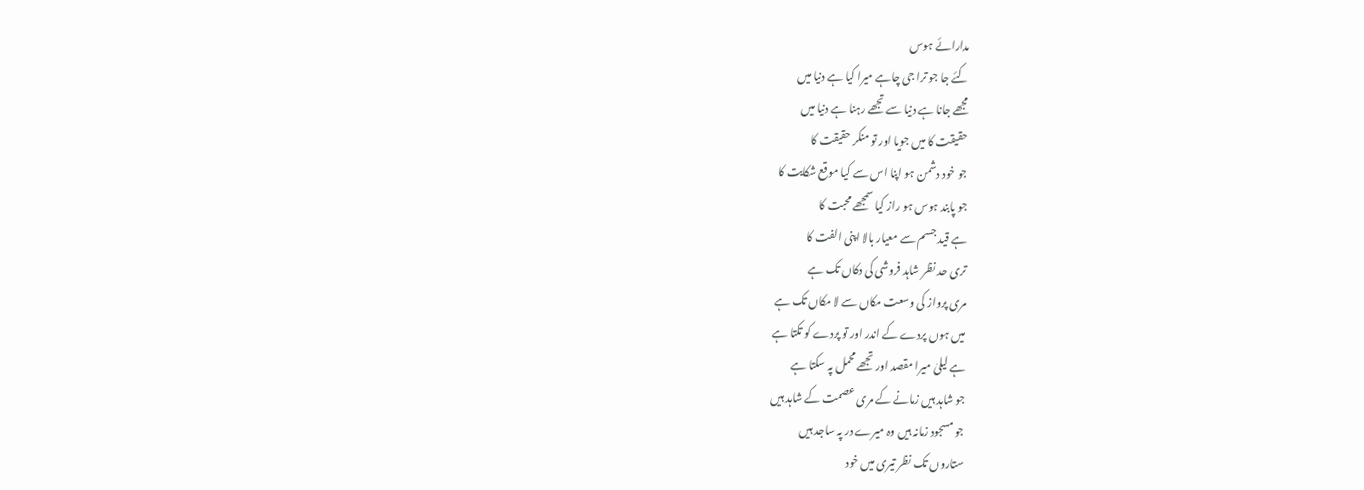مدارائے ہوس
کئے جا جو ترا جی چاہے میرا کیا ہے دنیا میں
مجھے جانا ہے دنیا سے تجھے رہنا ہے دنیا میں
حقیقت کا میں جویا اور تو منکر حقیقت کا
جو خود دشمن ہو اپنا اس سے کیا موقع شکایت کا
جو پابند ہوس ہو راز کیا سمجھے محبت کا
ہے قید جسم سے معیار بالا اپنی الفت کا
تری حد نظر شاہد فروشی کی دکاں تک ہے
مری پرواز کی وسعت مکاں سے لا مکاں تک ہے
میں ہوں پردے کے اندر اور تو پردے کو تکتا ہے
ہے لیلیٰ میرا مقصد اور تجھے محمل پہ سکتا ہے
جو شاہد ہیں زمانے کے مری عصمت کے شاہد ہیں
جو مسجود زمانہ ہیں وہ میرے در پہ ساجد ہیں
ستاروں تک نظر تیری میں خود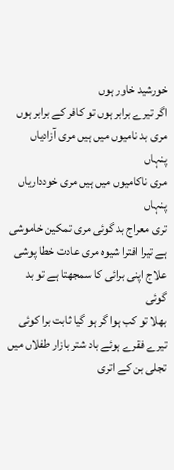خورشید خاور ہوں
اگر تیرے برابر ہوں تو کافر کے برابر ہوں
مری بد نامیوں میں ہیں مری آزادیاں پنہاں
مری ناکامیوں میں ہیں مری خودداریاں پنہاں
تری معراج بد گوئی مری تمکین خاموشی
ہے تیرا افترا شیوہ مری عادت خطا پوشی
علاج اپنی برائی کا سمجھتا ہے تو بد گوئی
بھلا تو کب ہوا گر ہو گیا ثابت برا کوئی
تیرے فقرے ہوئے باد شتر بازار طفلاں میں
تجلی بن کے اتری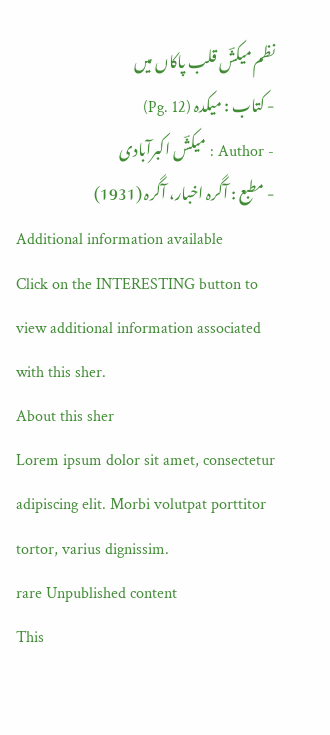نظم میکشؔ قلب پاکاں میں
- کتاب : میکدہ (Pg. 12)
- Author : میکشؔ اکبرآبادی
- مطبع : آگرہ اخبار، آگرہ (1931)
Additional information available
Click on the INTERESTING button to view additional information associated with this sher.
About this sher
Lorem ipsum dolor sit amet, consectetur adipiscing elit. Morbi volutpat porttitor tortor, varius dignissim.
rare Unpublished content
This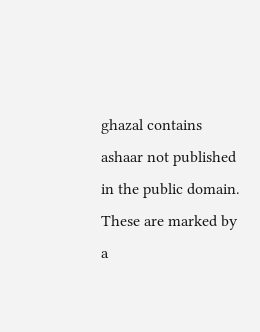ghazal contains ashaar not published in the public domain. These are marked by a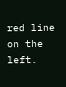red line on the left.